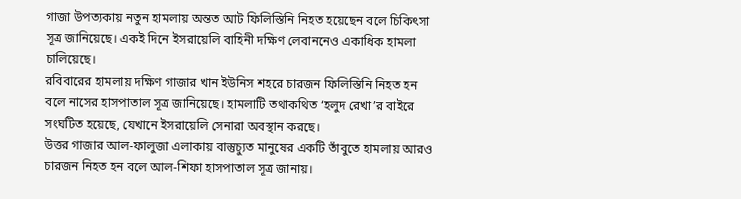গাজা উপত্যকায় নতুন হামলায় অন্তত আট ফিলিস্তিনি নিহত হয়েছেন বলে চিকিৎসা সূত্র জানিয়েছে। একই দিনে ইসরায়েলি বাহিনী দক্ষিণ লেবাননেও একাধিক হামলা চালিয়েছে।
রবিবারের হামলায় দক্ষিণ গাজার খান ইউনিস শহরে চারজন ফিলিস্তিনি নিহত হন বলে নাসের হাসপাতাল সূত্র জানিয়েছে। হামলাটি তথাকথিত ‘হলুদ রেখা’র বাইরে সংঘটিত হয়েছে, যেখানে ইসরায়েলি সেনারা অবস্থান করছে।
উত্তর গাজার আল-ফালুজা এলাকায় বাস্তুচ্যুত মানুষের একটি তাঁবুতে হামলায় আরও চারজন নিহত হন বলে আল-শিফা হাসপাতাল সূত্র জানায়।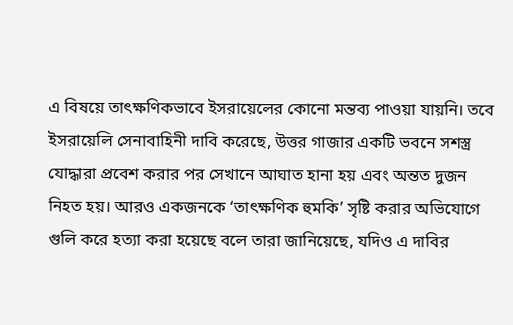এ বিষয়ে তাৎক্ষণিকভাবে ইসরায়েলের কোনো মন্তব্য পাওয়া যায়নি। তবে ইসরায়েলি সেনাবাহিনী দাবি করেছে, উত্তর গাজার একটি ভবনে সশস্ত্র যোদ্ধারা প্রবেশ করার পর সেখানে আঘাত হানা হয় এবং অন্তত দুজন নিহত হয়। আরও একজনকে ‘তাৎক্ষণিক হুমকি’ সৃষ্টি করার অভিযোগে গুলি করে হত্যা করা হয়েছে বলে তারা জানিয়েছে, যদিও এ দাবির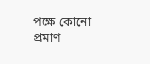পক্ষে কোনো প্রমাণ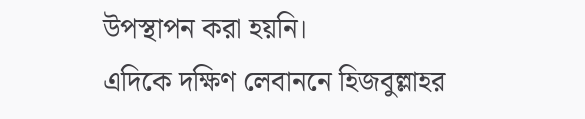উপস্থাপন করা হয়নি।
এদিকে দক্ষিণ লেবাননে হিজবুল্লাহর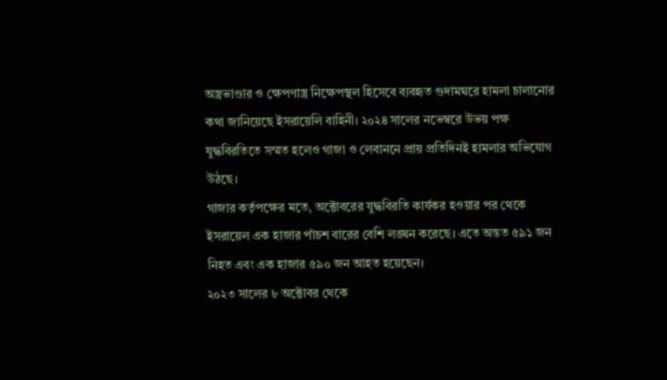অস্ত্রভাণ্ডার ও ক্ষেপণাস্ত্র নিক্ষেপস্থল হিসেবে ব্যবহৃত গুদামঘরে হামলা চালানোর কথা জানিয়েছে ইসরায়েলি বাহিনী। ২০২৪ সালের নভেম্বরে উভয় পক্ষ যুদ্ধবিরতিতে সম্মত হলেও গাজা ও লেবাননে প্রায় প্রতিদিনই হামলার অভিযোগ উঠছে।
গাজার কর্তৃপক্ষের মতে, অক্টোবরের যুদ্ধবিরতি কার্যকর হওয়ার পর থেকে ইসরায়েল এক হাজার পাঁচশ বারের বেশি লঙ্ঘন করেছে। এতে অন্তত ৫৯১ জন নিহত এবং এক হাজার ৫৯০ জন আহত হয়েছেন।
২০২৩ সালের ৮ অক্টোবর থেকে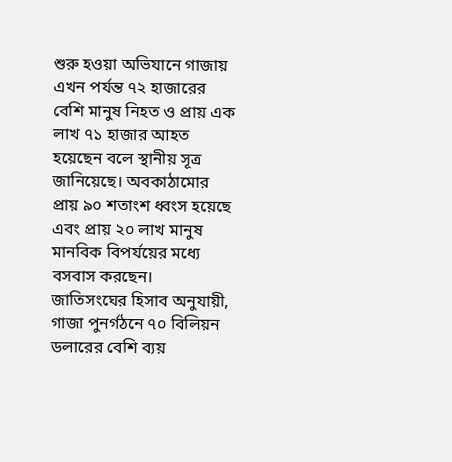শুরু হওয়া অভিযানে গাজায় এখন পর্যন্ত ৭২ হাজারের বেশি মানুষ নিহত ও প্রায় এক লাখ ৭১ হাজার আহত হয়েছেন বলে স্থানীয় সূত্র জানিয়েছে। অবকাঠামোর প্রায় ৯০ শতাংশ ধ্বংস হয়েছে এবং প্রায় ২০ লাখ মানুষ মানবিক বিপর্যয়ের মধ্যে বসবাস করছেন।
জাতিসংঘের হিসাব অনুযায়ী, গাজা পুনর্গঠনে ৭০ বিলিয়ন ডলারের বেশি ব্যয়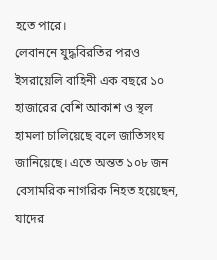হতে পারে।
লেবাননে যুদ্ধবিরতির পরও ইসরায়েলি বাহিনী এক বছরে ১০ হাজারের বেশি আকাশ ও স্থল হামলা চালিয়েছে বলে জাতিসংঘ জানিয়েছে। এতে অন্তত ১০৮ জন বেসামরিক নাগরিক নিহত হয়েছেন, যাদের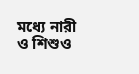মধ্যে নারী ও শিশুও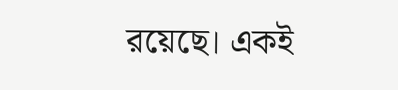রয়েছে। একই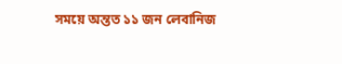সময়ে অন্তত ১১ জন লেবানিজ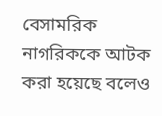বেসামরিক নাগরিককে আটক করা হয়েছে বলেও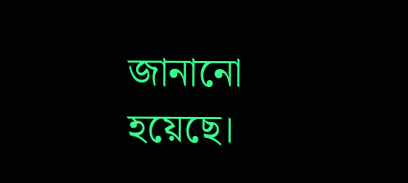জানানো হয়েছে।